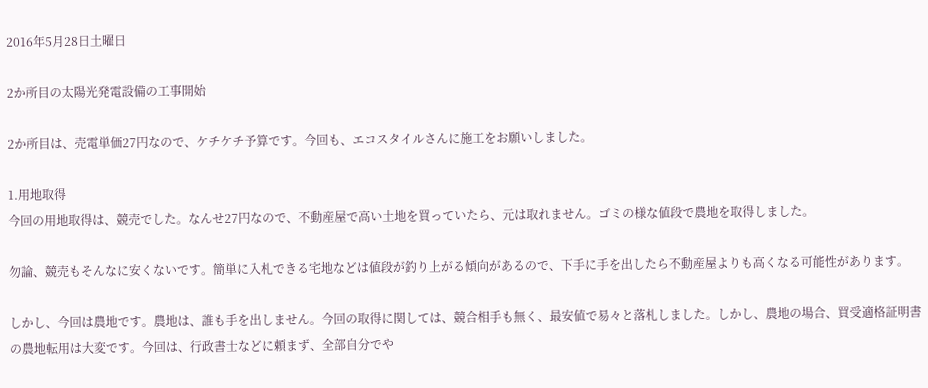2016年5月28日土曜日

2か所目の太陽光発電設備の工事開始

2か所目は、売電単価27円なので、ケチケチ予算です。今回も、エコスタイルさんに施工をお願いしました。

1.用地取得
今回の用地取得は、競売でした。なんせ27円なので、不動産屋で高い土地を買っていたら、元は取れません。ゴミの様な値段で農地を取得しました。

勿論、競売もそんなに安くないです。簡単に入札できる宅地などは値段が釣り上がる傾向があるので、下手に手を出したら不動産屋よりも高くなる可能性があります。

しかし、今回は農地です。農地は、誰も手を出しません。今回の取得に関しては、競合相手も無く、最安値で易々と落札しました。しかし、農地の場合、買受適格証明書の農地転用は大変です。今回は、行政書士などに頼まず、全部自分でや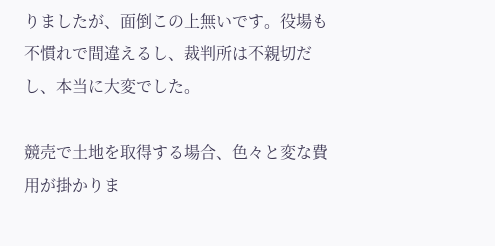りましたが、面倒この上無いです。役場も不慣れで間違えるし、裁判所は不親切だし、本当に大変でした。

競売で土地を取得する場合、色々と変な費用が掛かりま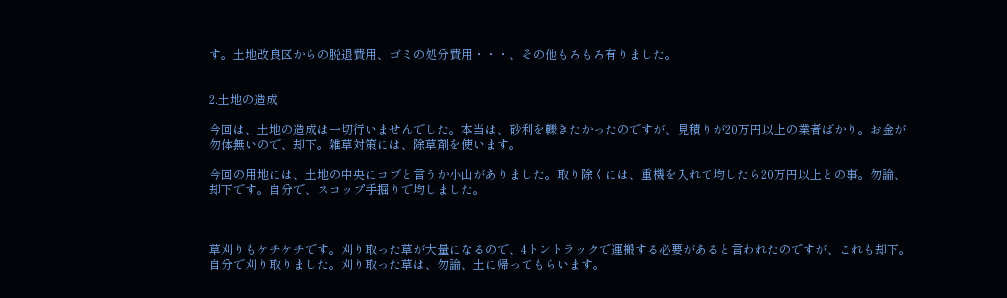す。土地改良区からの脱退費用、ゴミの処分費用・・・、その他もろもろ有りました。


2.土地の造成

今回は、土地の造成は一切行いませんでした。本当は、砂利を轢きたかったのですが、見積りが20万円以上の業者ばかり。お金が勿体無いので、却下。雑草対策には、除草剤を使います。

今回の用地には、土地の中央にコブと言うか小山がありました。取り除くには、重機を入れて均したら20万円以上との事。勿論、却下です。自分で、スコップ手掘りで均しました。



草刈りもケチケチです。刈り取った草が大量になるので、4トントラックで運搬する必要があると言われたのですが、これも却下。自分で刈り取りました。刈り取った草は、勿論、土に帰ってもらいます。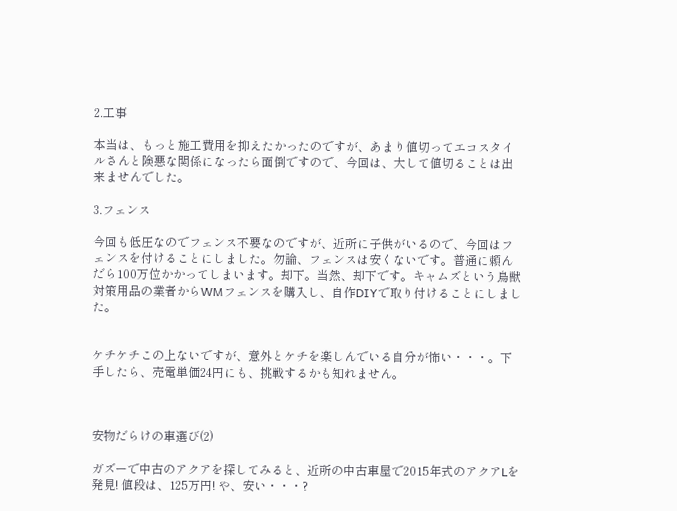2.工事

本当は、もっと施工費用を抑えたかったのですが、あまり値切ってエコスタイルさんと険悪な関係になったら面倒ですので、今回は、大して値切ることは出来ませんでした。

3.フェンス

今回も低圧なのでフェンス不要なのですが、近所に子供がいるので、今回はフェンスを付けることにしました。勿論、フェンスは安くないです。普通に頼んだら100万位かかってしまいます。却下。当然、却下です。キャムズという鳥獣対策用品の業者からWMフェンスを購入し、自作DIYで取り付けることにしました。


ケチケチこの上ないですが、意外とケチを楽しんでいる自分が怖い・・・。下手したら、売電単価24円にも、挑戦するかも知れません。



安物だらけの車選び(2)

ガズーで中古のアクアを探してみると、近所の中古車屋で2015年式のアクアLを発見! 値段は、125万円! や、安い・・・?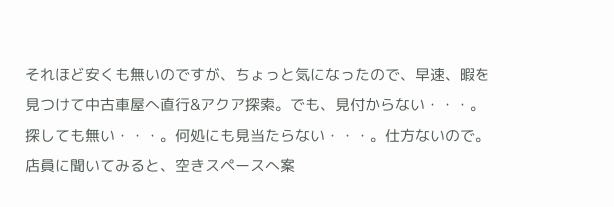それほど安くも無いのですが、ちょっと気になったので、早速、暇を見つけて中古車屋へ直行&アクア探索。でも、見付からない・・・。探しても無い・・・。何処にも見当たらない・・・。仕方ないので。店員に聞いてみると、空きスペースへ案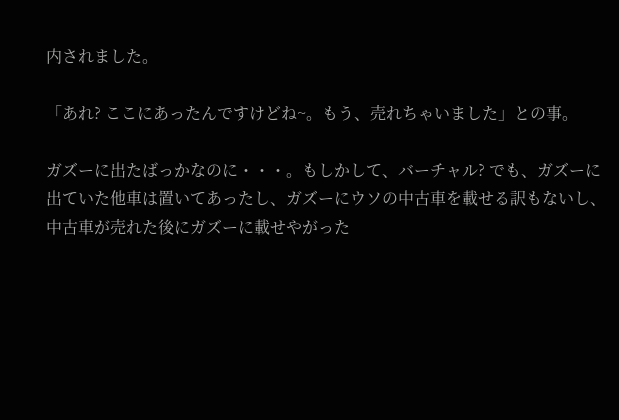内されました。

「あれ? ここにあったんですけどね~。もう、売れちゃいました」との事。

ガズーに出たばっかなのに・・・。もしかして、バーチャル? でも、ガズーに出ていた他車は置いてあったし、ガズーにウソの中古車を載せる訳もないし、中古車が売れた後にガズーに載せやがった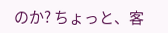のか? ちょっと、客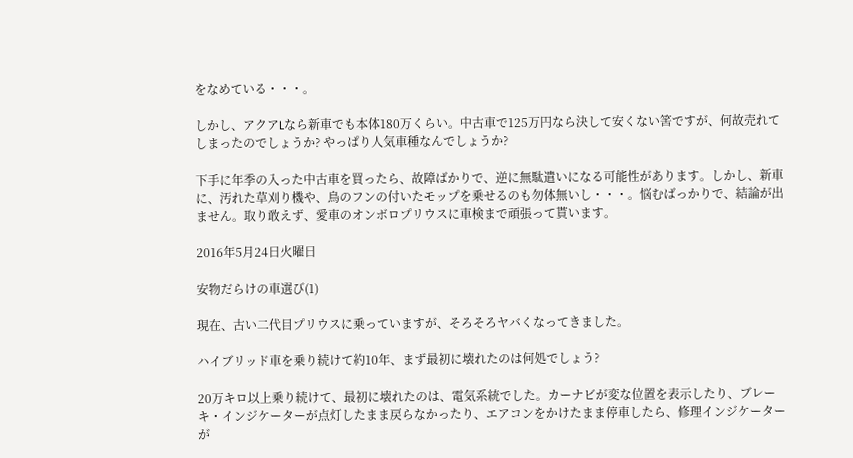をなめている・・・。

しかし、アクアLなら新車でも本体180万くらい。中古車で125万円なら決して安くない筈ですが、何故売れてしまったのでしょうか? やっぱり人気車種なんでしょうか?

下手に年季の入った中古車を買ったら、故障ばかりで、逆に無駄遣いになる可能性があります。しかし、新車に、汚れた草刈り機や、鳥のフンの付いたモップを乗せるのも勿体無いし・・・。悩むばっかりで、結論が出ません。取り敢えず、愛車のオンボロプリウスに車検まで頑張って貰います。

2016年5月24日火曜日

安物だらけの車選び(1)

現在、古い二代目プリウスに乗っていますが、そろそろヤバくなってきました。

ハイブリッド車を乗り続けて約10年、まず最初に壊れたのは何処でしょう?

20万キロ以上乗り続けて、最初に壊れたのは、電気系統でした。カーナビが変な位置を表示したり、ブレーキ・インジケーターが点灯したまま戻らなかったり、エアコンをかけたまま停車したら、修理インジケーターが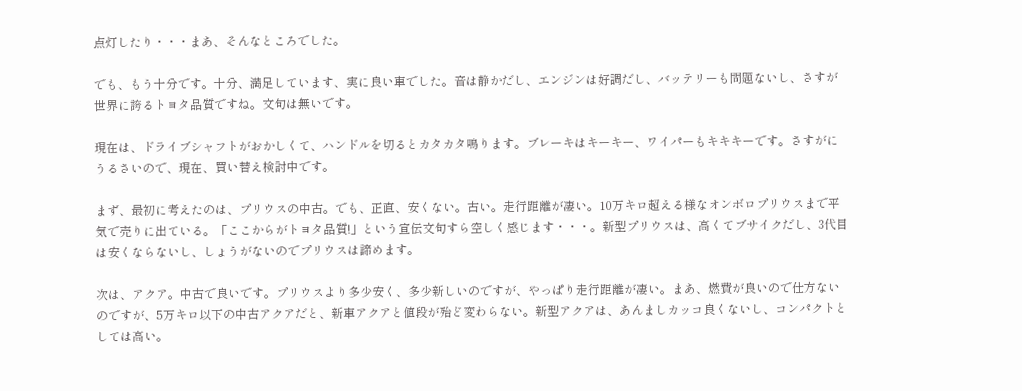点灯したり・・・まあ、そんなところでした。

でも、もう十分です。十分、満足しています、実に良い車でした。音は静かだし、エンジンは好調だし、バッテリーも問題ないし、さすが世界に誇るトヨタ品質ですね。文句は無いです。

現在は、ドライブシャフトがおかしくて、ハンドルを切るとカタカタ鳴ります。ブレーキはキーキー、ワイパーもキキキーです。さすがにうるさいので、現在、買い替え検討中です。

まず、最初に考えたのは、プリウスの中古。でも、正直、安くない。古い。走行距離が凄い。10万キロ超える様なオンボロプリウスまで平気で売りに出ている。「ここからがトヨタ品質!」という宣伝文句すら空しく感じます・・・。新型プリウスは、高くてブサイクだし、3代目は安くならないし、しょうがないのでプリウスは諦めます。

次は、アクア。中古で良いです。プリウスより多少安く、多少新しいのですが、やっぱり走行距離が凄い。まあ、燃費が良いので仕方ないのですが、5万キロ以下の中古アクアだと、新車アクアと値段が殆ど変わらない。新型アクアは、あんましカッコ良くないし、コンパクトとしては高い。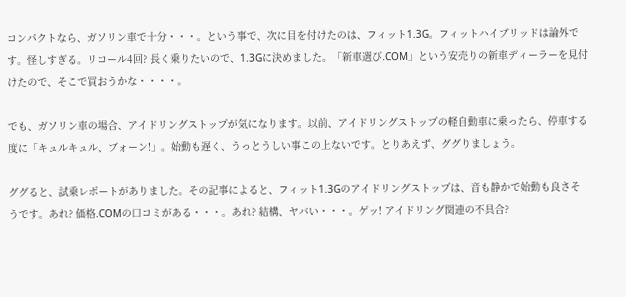コンパクトなら、ガソリン車で十分・・・。という事で、次に目を付けたのは、フィット1.3G。フィットハイブリッドは論外です。怪しすぎる。リコール4回? 長く乗りたいので、1.3Gに決めました。「新車選び.COM」という安売りの新車ディーラーを見付けたので、そこで買おうかな・・・・。

でも、ガソリン車の場合、アイドリングストップが気になります。以前、アイドリングストップの軽自動車に乗ったら、停車する度に「キュルキュル、ブォーン!」。始動も遅く、うっとうしい事この上ないです。とりあえず、ググりましょう。

ググると、試乗レポートがありました。その記事によると、フィット1.3Gのアイドリングストップは、音も静かで始動も良さそうです。あれ? 価格.COMの口コミがある・・・。あれ? 結構、ヤバい・・・。ゲッ! アイドリング関連の不具合?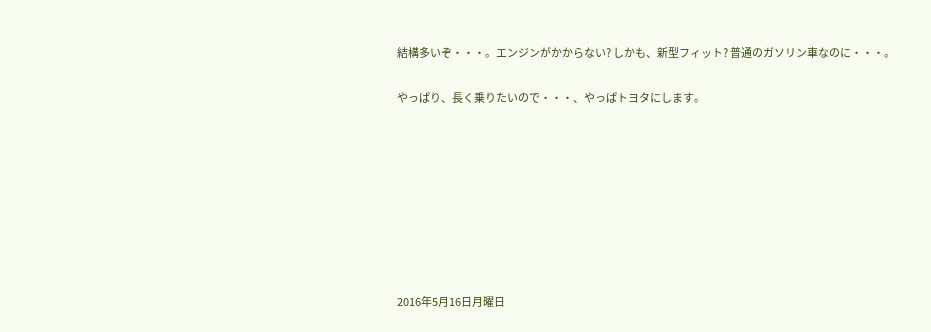結構多いぞ・・・。エンジンがかからない? しかも、新型フィット? 普通のガソリン車なのに・・・。

やっぱり、長く乗りたいので・・・、やっぱトヨタにします。








2016年5月16日月曜日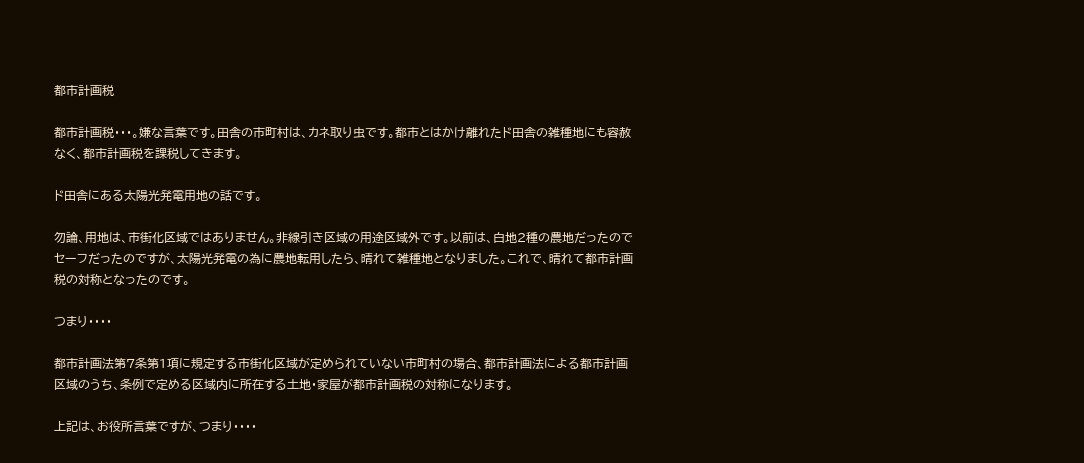都市計画税

都市計画税・・・。嫌な言葉です。田舎の市町村は、カネ取り虫です。都市とはかけ離れたド田舎の雑種地にも容赦なく、都市計画税を課税してきます。

ド田舎にある太陽光発電用地の話です。

勿論、用地は、市街化区域ではありません。非線引き区域の用途区域外です。以前は、白地2種の農地だったのでセーフだったのですが、太陽光発電の為に農地転用したら、晴れて雑種地となりました。これで、晴れて都市計画税の対称となったのです。

つまり・・・・

都市計画法第7条第1項に規定する市街化区域が定められていない市町村の場合、都市計画法による都市計画区域のうち、条例で定める区域内に所在する土地・家屋が都市計画税の対称になります。

上記は、お役所言葉ですが、つまり・・・・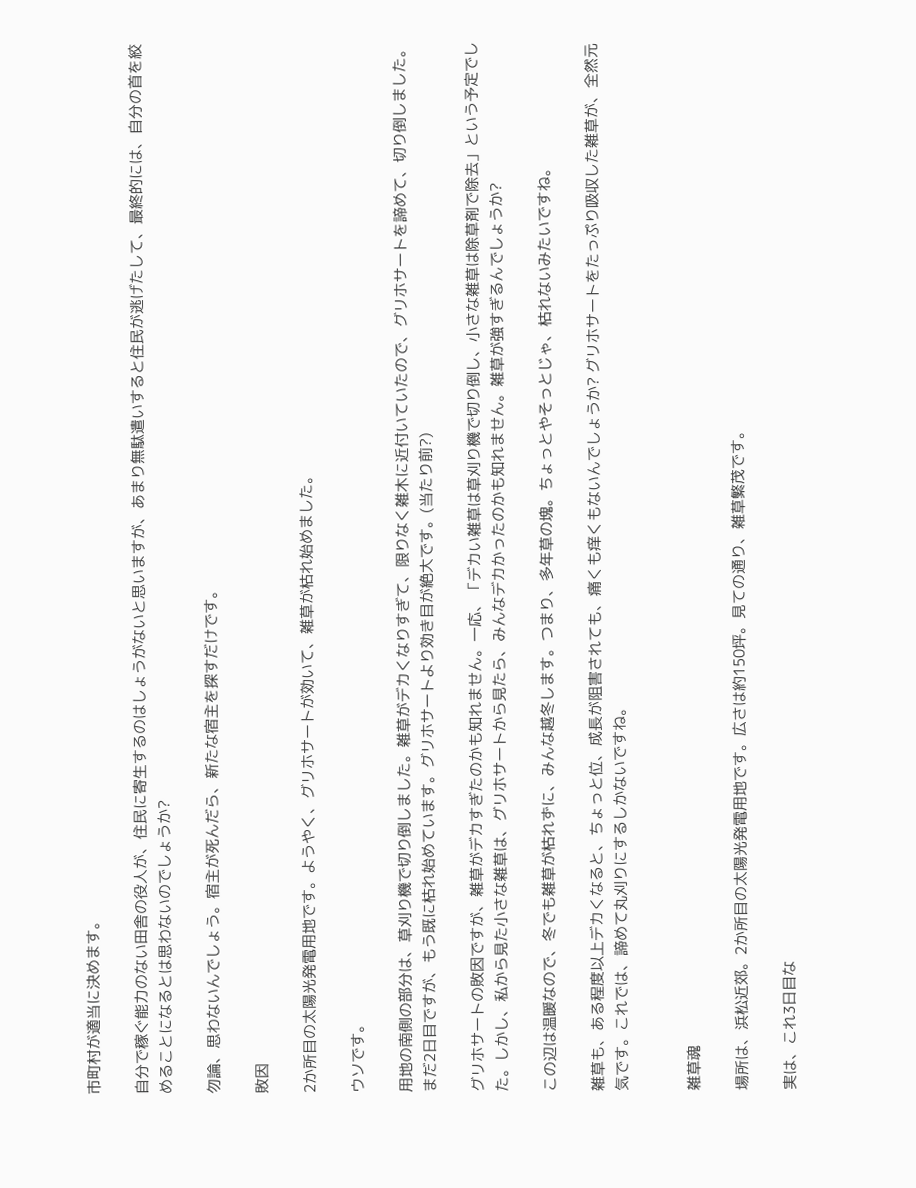市町村が適当に決めます。

自分で稼ぐ能力のない田舎の役人が、住民に寄生するのはしょうがないと思いますが、あまり無駄遣いすると住民が逃げたして、最終的には、自分の首を絞めることになるとは思わないのでしょうか?

勿論、思わないんでしょう。宿主が死んだら、新たな宿主を探すだけです。

敗因

2か所目の太陽光発電用地です。ようやく、グリホサートが効いて、雑草が枯れ始めました。

ウソです。

用地の南側の部分は、草刈り機で切り倒しました。雑草がデカくなりすぎて、限りなく雑木に近付いていたので、グリホサートを諦めて、切り倒しました。まだ2日目ですが、もう既に枯れ始めています。グリホサートより効き目が絶大です。(当たり前?)

グリホサートの敗因ですが、雑草がデカすぎたのかも知れません。一応、「デカい雑草は草刈り機で切り倒し、小さな雑草は除草剤で除去」という予定でした。しかし、私から見た小さな雑草は、グリホサートから見たら、みんなデカかったのかも知れません。雑草が強すぎるんでしょうか?

この辺は温暖なので、冬でも雑草が枯れずに、みんな越冬します。つまり、多年草の塊。ちょっとやそっとじゃ、枯れないみたいですね。

雑草も、ある程度以上デカくなると、ちょっと位、成長が阻害されても、痛くも痒くもないんでしょうか? グリホサートをたっぷり吸収した雑草が、全然元気です。これでは、諦めて丸刈りにするしかないですね。


雑草魂

場所は、浜松近郊。2か所目の太陽光発電用地です。広さは約150坪。見ての通り、雑草繁茂です。

実は、これ3日目な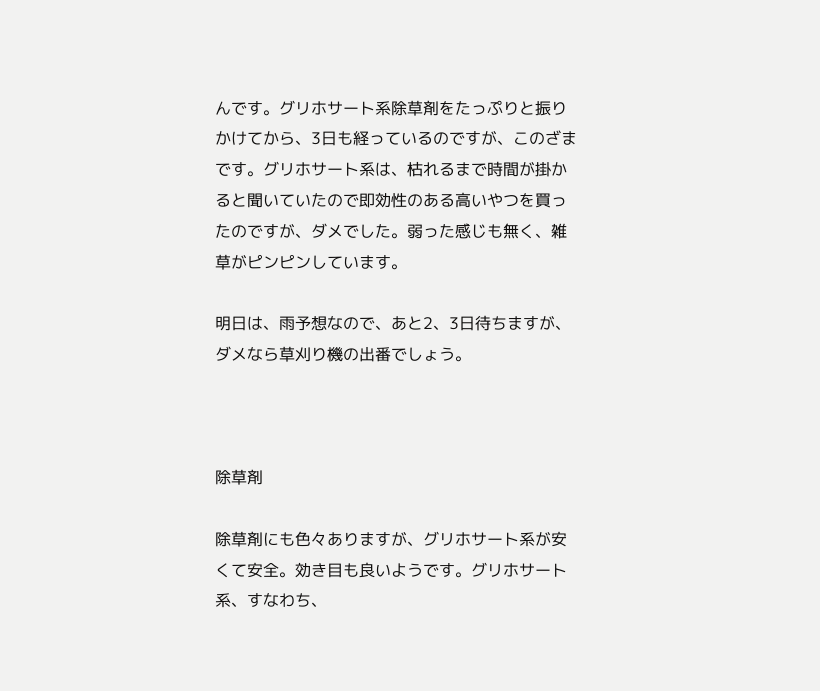んです。グリホサート系除草剤をたっぷりと振りかけてから、3日も経っているのですが、このざまです。グリホサート系は、枯れるまで時間が掛かると聞いていたので即効性のある高いやつを買ったのですが、ダメでした。弱った感じも無く、雑草がピンピンしています。

明日は、雨予想なので、あと2、3日待ちますが、ダメなら草刈り機の出番でしょう。



除草剤

除草剤にも色々ありますが、グリホサート系が安くて安全。効き目も良いようです。グリホサート系、すなわち、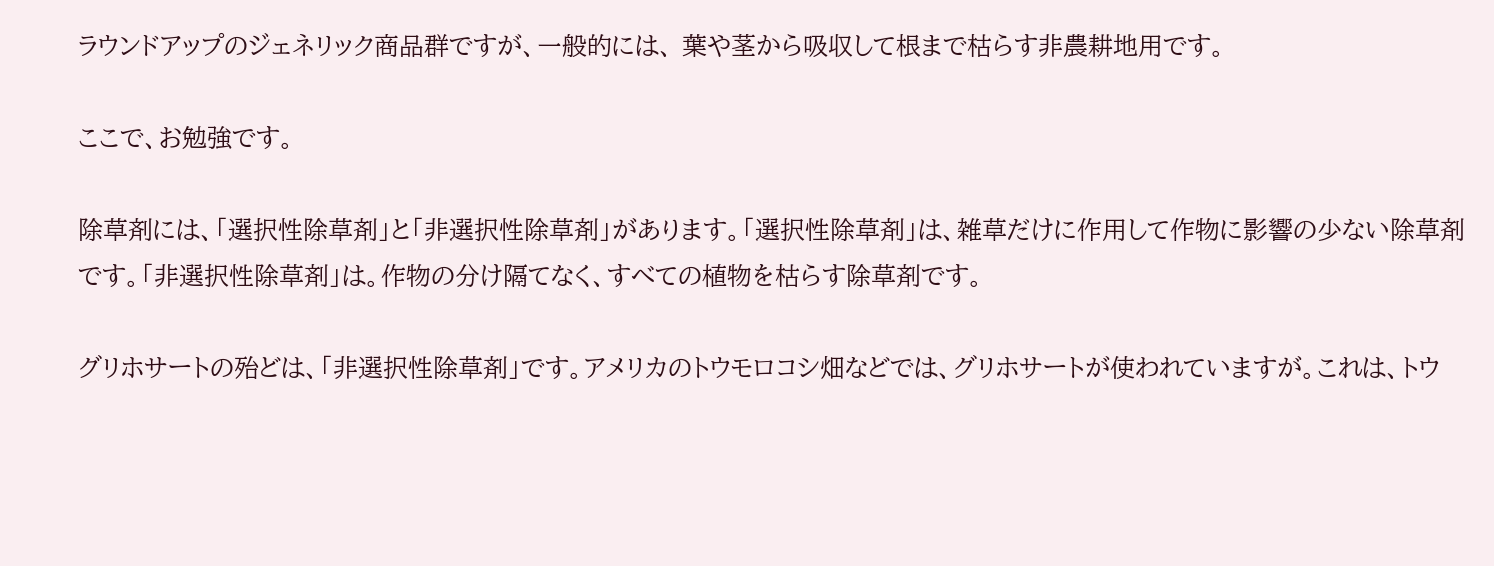ラウンドアップのジェネリック商品群ですが、一般的には、 葉や茎から吸収して根まで枯らす非農耕地用です。

ここで、お勉強です。

除草剤には、「選択性除草剤」と「非選択性除草剤」があります。「選択性除草剤」は、雑草だけに作用して作物に影響の少ない除草剤です。「非選択性除草剤」は。作物の分け隔てなく、すべての植物を枯らす除草剤です。

グリホサートの殆どは、「非選択性除草剤」です。アメリカのトウモロコシ畑などでは、グリホサートが使われていますが。これは、トウ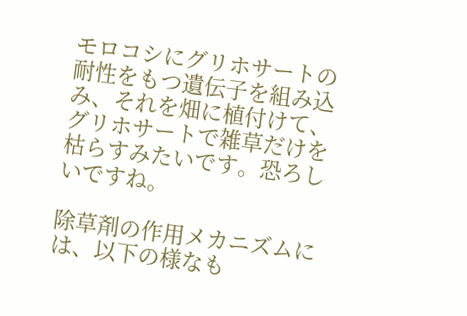モロコシにグリホサートの耐性をもつ遺伝子を組み込み、それを畑に植付けて、グリホサートで雑草だけを枯らすみたいです。恐ろしいですね。

除草剤の作用メカニズムには、以下の様なも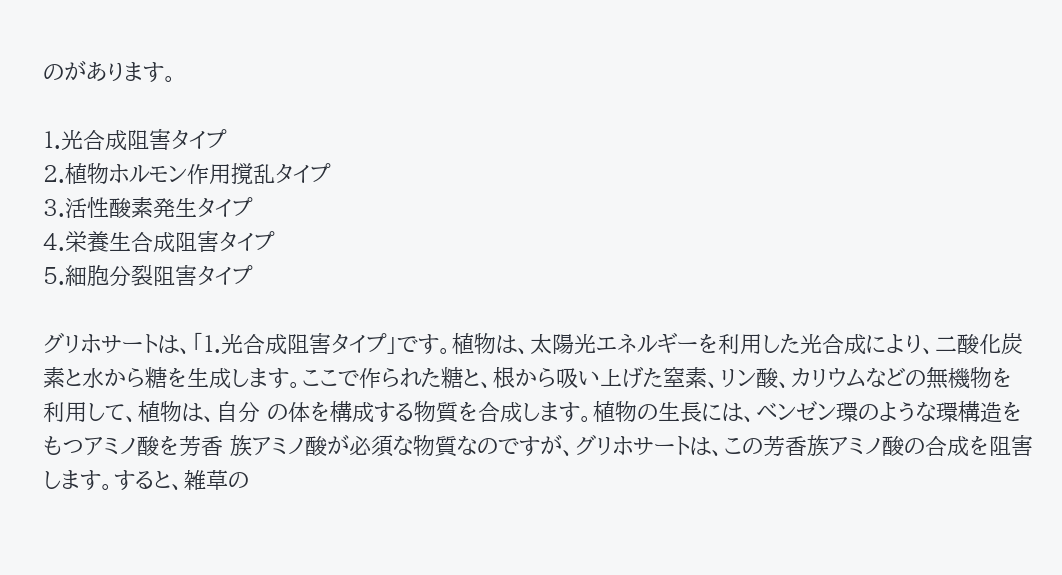のがあります。

1.光合成阻害タイプ
2.植物ホルモン作用撹乱タイプ
3.活性酸素発生タイプ
4.栄養生合成阻害タイプ
5.細胞分裂阻害タイプ

グリホサートは、「1.光合成阻害タイプ」です。植物は、太陽光エネルギーを利用した光合成により、二酸化炭素と水から糖を生成します。ここで作られた糖と、根から吸い上げた窒素、リン酸、カリウムなどの無機物を利用して、植物は、自分 の体を構成する物質を合成します。植物の生長には、ベンゼン環のような環構造をもつアミノ酸を芳香 族アミノ酸が必須な物質なのですが、グリホサートは、この芳香族アミノ酸の合成を阻害します。すると、雑草の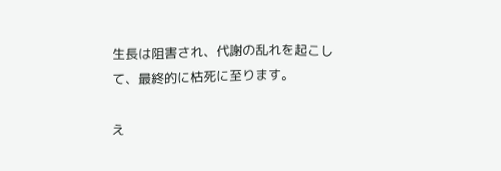生長は阻害され、代謝の乱れを起こして、最終的に枯死に至ります。

え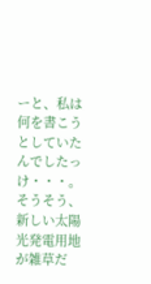ーと、私は何を書こうとしていたんでしたっけ・・・。そうそう、新しい太陽光発電用地が雑草だ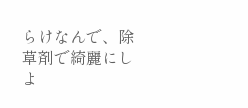らけなんで、除草剤で綺麗にしよ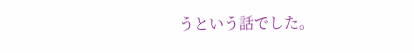うという話でした。